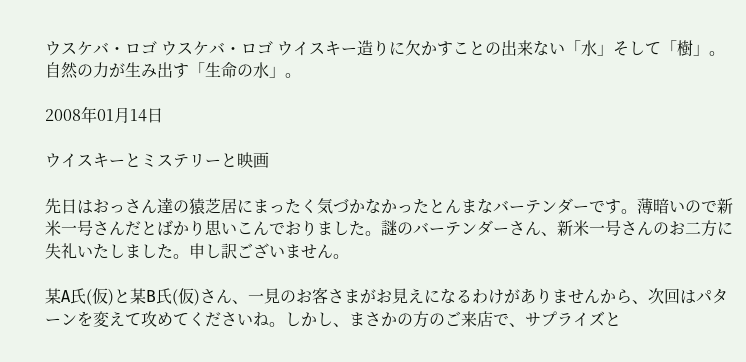ウスケバ・ロゴ ウスケバ・ロゴ ウイスキー造りに欠かすことの出来ない「水」そして「樹」。自然の力が生み出す「生命の水」。

2008年01月14日

ウイスキーとミステリーと映画

先日はおっさん達の猿芝居にまったく気づかなかったとんまなバーテンダーです。薄暗いので新米一号さんだとばかり思いこんでおりました。謎のバーテンダーさん、新米一号さんのお二方に失礼いたしました。申し訳ございません。

某A氏(仮)と某B氏(仮)さん、一見のお客さまがお見えになるわけがありませんから、次回はパターンを変えて攻めてくださいね。しかし、まさかの方のご来店で、サプライズと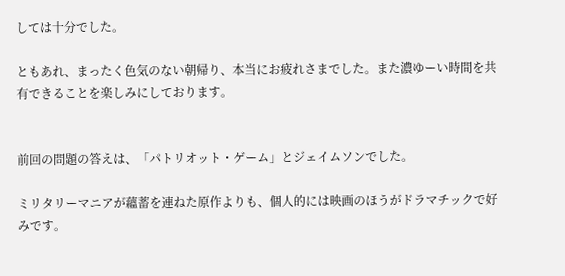しては十分でした。

ともあれ、まったく色気のない朝帰り、本当にお疲れさまでした。また濃ゆーい時間を共有できることを楽しみにしております。


前回の問題の答えは、「パトリオット・ゲーム」とジェイムソンでした。

ミリタリーマニアが蘊蓄を連ねた原作よりも、個人的には映画のほうがドラマチックで好みです。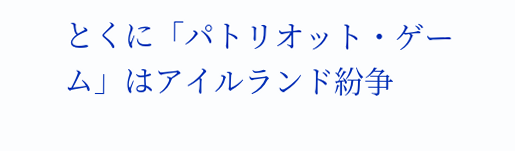とくに「パトリオット・ゲーム」はアイルランド紛争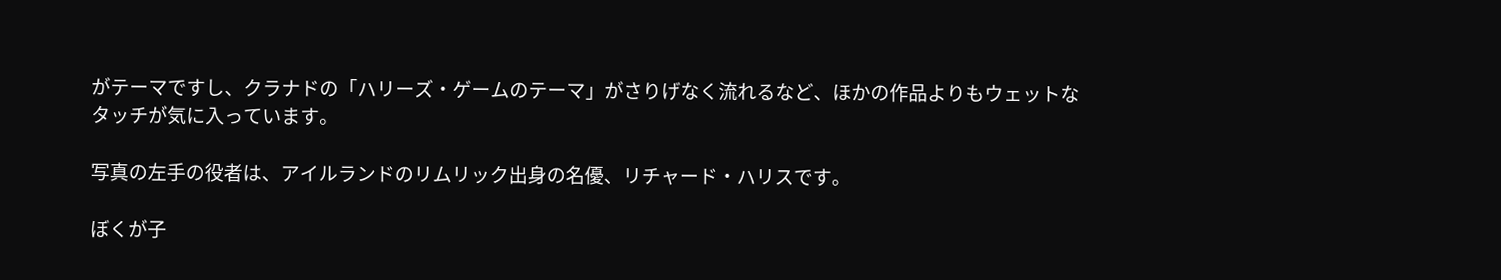がテーマですし、クラナドの「ハリーズ・ゲームのテーマ」がさりげなく流れるなど、ほかの作品よりもウェットなタッチが気に入っています。

写真の左手の役者は、アイルランドのリムリック出身の名優、リチャード・ハリスです。

ぼくが子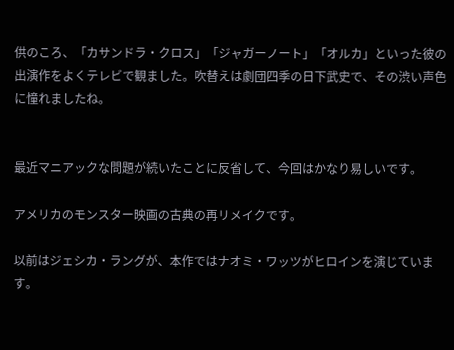供のころ、「カサンドラ・クロス」「ジャガーノート」「オルカ」といった彼の出演作をよくテレビで観ました。吹替えは劇団四季の日下武史で、その渋い声色に憧れましたね。


最近マニアックな問題が続いたことに反省して、今回はかなり易しいです。

アメリカのモンスター映画の古典の再リメイクです。

以前はジェシカ・ラングが、本作ではナオミ・ワッツがヒロインを演じています。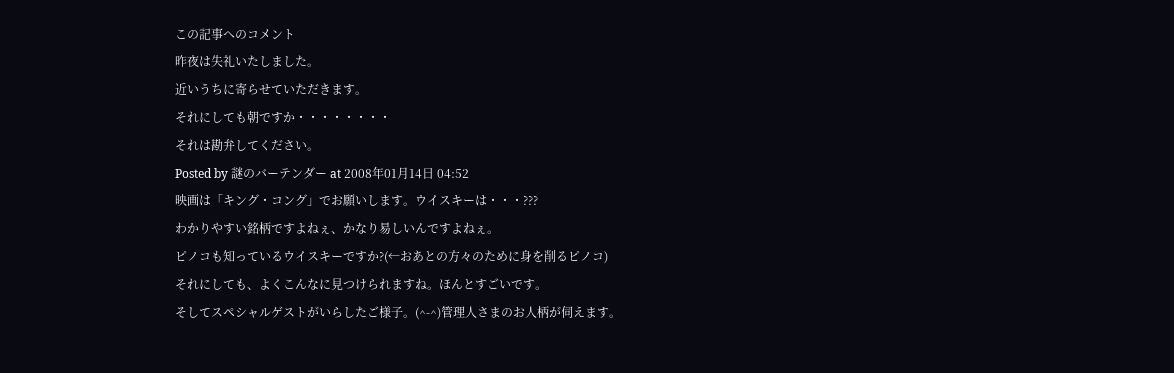この記事へのコメント
昨夜は失礼いたしました。
近いうちに寄らせていただきます。
それにしても朝ですか・・・・・・・・
それは勘弁してください。
Posted by 謎のバーテンダー at 2008年01月14日 04:52
映画は「キング・コング」でお願いします。ウイスキーは・・・???
わかりやすい銘柄ですよねぇ、かなり易しいんですよねぇ。
ピノコも知っているウイスキーですか?(←おあとの方々のために身を削るピノコ)
それにしても、よくこんなに見つけられますね。ほんとすごいです。
そしてスペシャルゲストがいらしたご様子。(^-^)管理人さまのお人柄が伺えます。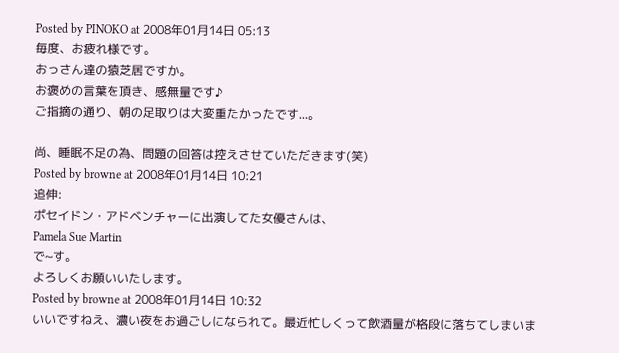Posted by PINOKO at 2008年01月14日 05:13
毎度、お疲れ様です。
おっさん達の猿芝居ですか。
お褒めの言葉を頂き、感無量です♪
ご指摘の通り、朝の足取りは大変重たかったです...。

尚、睡眠不足の為、問題の回答は控えさせていただきます(笑)
Posted by browne at 2008年01月14日 10:21
追伸:
ポセイドン・アドベンチャーに出演してた女優さんは、
Pamela Sue Martin
で~す。
よろしくお願いいたします。
Posted by browne at 2008年01月14日 10:32
いいですねえ、濃い夜をお過ごしになられて。最近忙しくって飲酒量が格段に落ちてしまいま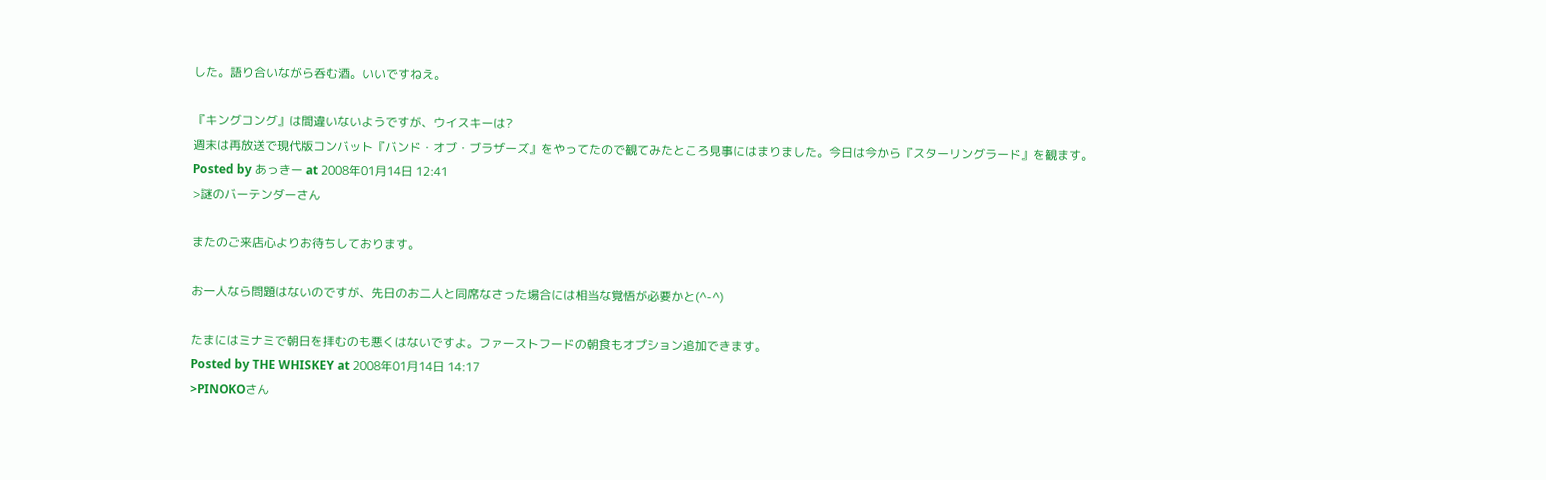した。語り合いながら呑む酒。いいですねえ。

『キングコング』は間違いないようですが、ウイスキーは?
週末は再放送で現代版コンバット『バンド・オブ・ブラザーズ』をやってたので観てみたところ見事にはまりました。今日は今から『スターリングラード』を観ます。
Posted by あっきー at 2008年01月14日 12:41
>謎のバーテンダーさん

またのご来店心よりお待ちしております。

お一人なら問題はないのですが、先日のお二人と同席なさった場合には相当な覚悟が必要かと(^-^)

たまにはミナミで朝日を拝むのも悪くはないですよ。ファーストフードの朝食もオプション追加できます。
Posted by THE WHISKEY at 2008年01月14日 14:17
>PINOKOさん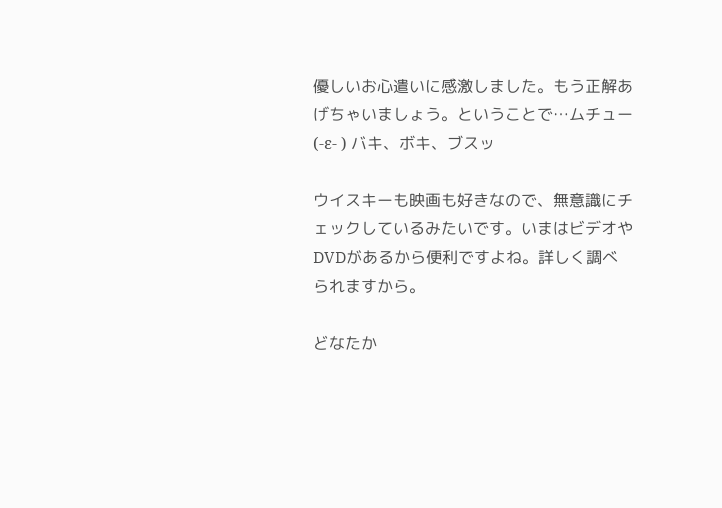優しいお心遣いに感激しました。もう正解あげちゃいましょう。ということで…ムチュー (-ε- ) バキ、ボキ、ブスッ

ウイスキーも映画も好きなので、無意識にチェックしているみたいです。いまはビデオやDVDがあるから便利ですよね。詳しく調べられますから。

どなたか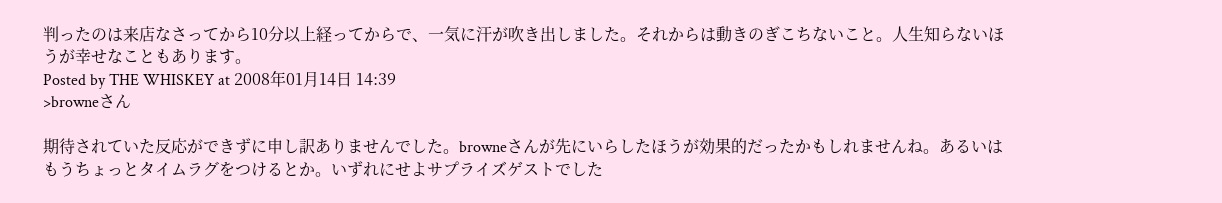判ったのは来店なさってから10分以上経ってからで、一気に汗が吹き出しました。それからは動きのぎこちないこと。人生知らないほうが幸せなこともあります。
Posted by THE WHISKEY at 2008年01月14日 14:39
>browneさん

期待されていた反応ができずに申し訳ありませんでした。browneさんが先にいらしたほうが効果的だったかもしれませんね。あるいはもうちょっとタイムラグをつけるとか。いずれにせよサプライズゲストでした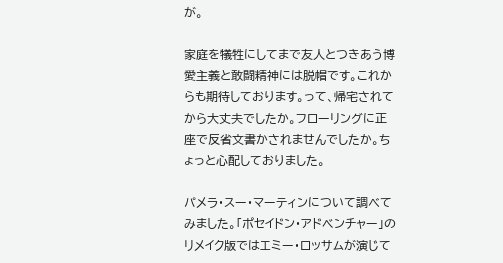が。

家庭を犠牲にしてまで友人とつきあう博愛主義と敢闘精神には脱帽です。これからも期待しております。って、帰宅されてから大丈夫でしたか。フローリングに正座で反省文書かされませんでしたか。ちょっと心配しておりました。

パメラ・スー・マーティンについて調べてみました。「ポセイドン・アドベンチャー」のリメイク版ではエミー・ロッサムが演じて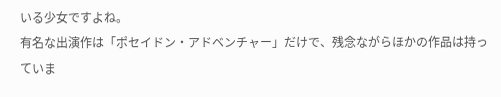いる少女ですよね。
有名な出演作は「ポセイドン・アドベンチャー」だけで、残念ながらほかの作品は持っていま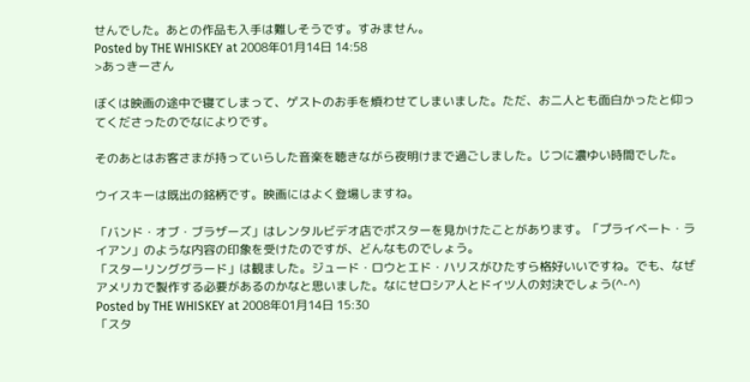せんでした。あとの作品も入手は難しそうです。すみません。
Posted by THE WHISKEY at 2008年01月14日 14:58
>あっきーさん

ぼくは映画の途中で寝てしまって、ゲストのお手を煩わせてしまいました。ただ、お二人とも面白かったと仰ってくださったのでなによりです。

そのあとはお客さまが持っていらした音楽を聴きながら夜明けまで過ごしました。じつに濃ゆい時間でした。

ウイスキーは既出の銘柄です。映画にはよく登場しますね。

「バンド・オブ・ブラザーズ」はレンタルビデオ店でポスターを見かけたことがあります。「プライベート・ライアン」のような内容の印象を受けたのですが、どんなものでしょう。
「スターリンググラード」は観ました。ジュード・ロウとエド・ハリスがひたすら格好いいですね。でも、なぜアメリカで製作する必要があるのかなと思いました。なにせロシア人とドイツ人の対決でしょう(^-^)
Posted by THE WHISKEY at 2008年01月14日 15:30
「スタ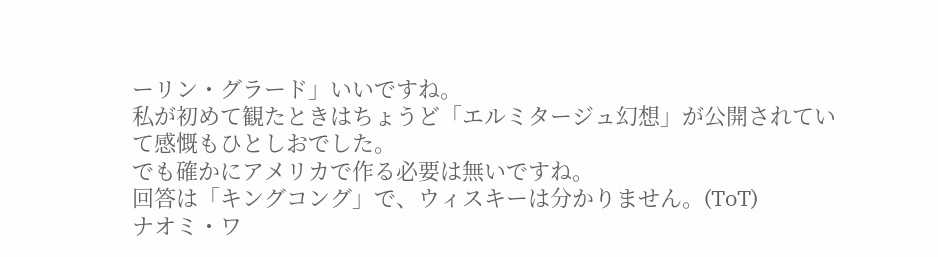ーリン・グラード」いいですね。
私が初めて観たときはちょうど「エルミタージュ幻想」が公開されていて感慨もひとしおでした。
でも確かにアメリカで作る必要は無いですね。
回答は「キングコング」で、ウィスキーは分かりません。(ToT)
ナオミ・ワ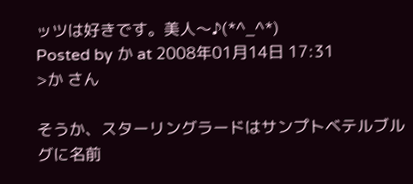ッツは好きです。美人〜♪(*^_^*)
Posted by か at 2008年01月14日 17:31
>か さん

そうか、スターリングラードはサンプトベテルブルグに名前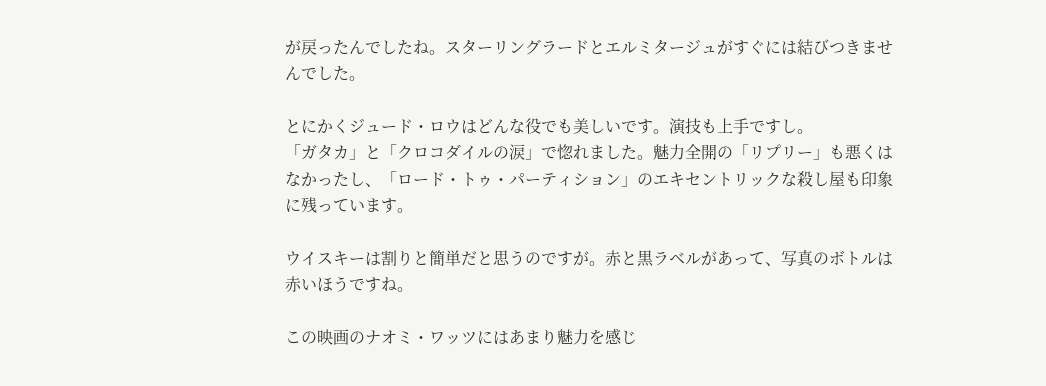が戻ったんでしたね。スターリングラードとエルミタージュがすぐには結びつきませんでした。

とにかくジュード・ロウはどんな役でも美しいです。演技も上手ですし。
「ガタカ」と「クロコダイルの涙」で惚れました。魅力全開の「リプリー」も悪くはなかったし、「ロード・トゥ・パーティション」のエキセントリックな殺し屋も印象に残っています。

ウイスキーは割りと簡単だと思うのですが。赤と黒ラベルがあって、写真のボトルは赤いほうですね。

この映画のナオミ・ワッツにはあまり魅力を感じ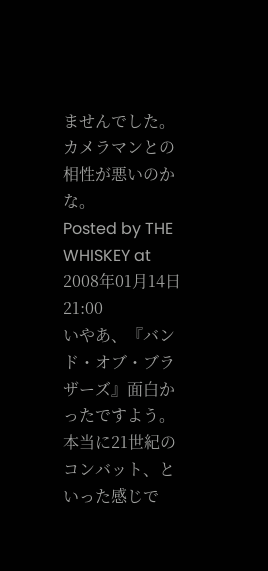ませんでした。カメラマンとの相性が悪いのかな。
Posted by THE WHISKEY at 2008年01月14日 21:00
いやあ、『バンド・オブ・ブラザーズ』面白かったですよう。
本当に21世紀のコンバット、といった感じで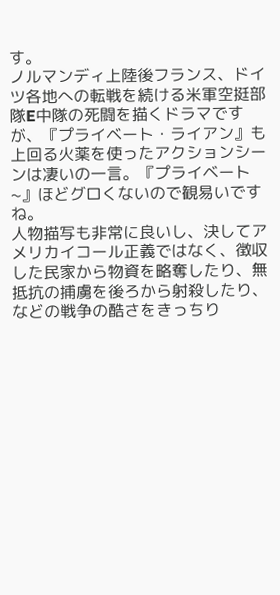す。
ノルマンディ上陸後フランス、ドイツ各地への転戦を続ける米軍空挺部隊E中隊の死闘を描くドラマですが、『プライベート・ライアン』も上回る火薬を使ったアクションシーンは凄いの一言。『プライベート~』ほどグロくないので観易いですね。
人物描写も非常に良いし、決してアメリカイコール正義ではなく、徴収した民家から物資を略奪したり、無抵抗の捕虜を後ろから射殺したり、などの戦争の酷さをきっちり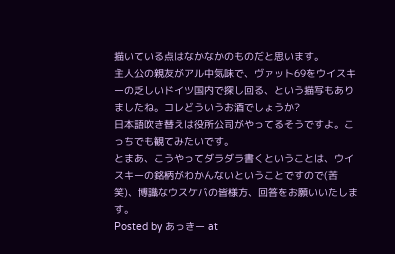描いている点はなかなかのものだと思います。
主人公の親友がアル中気味で、ヴァット69をウイスキーの乏しいドイツ国内で探し回る、という描写もありましたね。コレどういうお酒でしょうか?
日本語吹き替えは役所公司がやってるそうですよ。こっちでも観てみたいです。
とまあ、こうやってダラダラ書くということは、ウイスキーの銘柄がわかんないということですので(苦笑)、博識なウスケバの皆様方、回答をお願いいたします。
Posted by あっきー at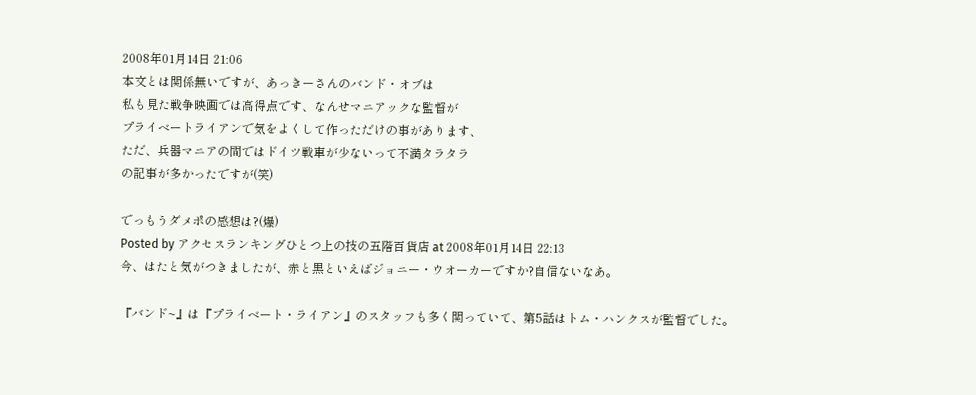2008年01月14日 21:06
本文とは関係無いですが、あっきーさんのバンド・オブは
私も見た戦争映画では高得点です、なんせマニアックな監督が
プライベートライアンで気をよくして作っただけの事があります、
ただ、兵器マニアの間ではドイツ戦車が少ないって不満タラタラ
の記事が多かったですが(笑)

でっもうダメポの感想は?(爆)
Posted by アクセスランキングひとつ上の技の五階百貨店 at 2008年01月14日 22:13
今、はたと気がつきましたが、赤と黒といえばジョニー・ウオーカーですか?自信ないなあ。

『バンド~』は『プライベート・ライアン』のスタッフも多く関っていて、第5話はトム・ハンクスが監督でした。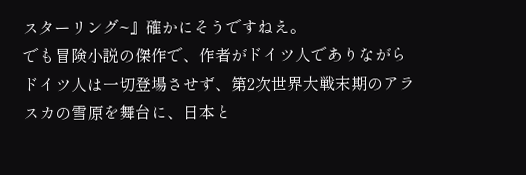スターリング~』確かにそうですねえ。
でも冒険小説の傑作で、作者がドイツ人でありながらドイツ人は一切登場させず、第2次世界大戦末期のアラスカの雪原を舞台に、日本と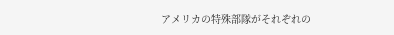アメリカの特殊部隊がそれぞれの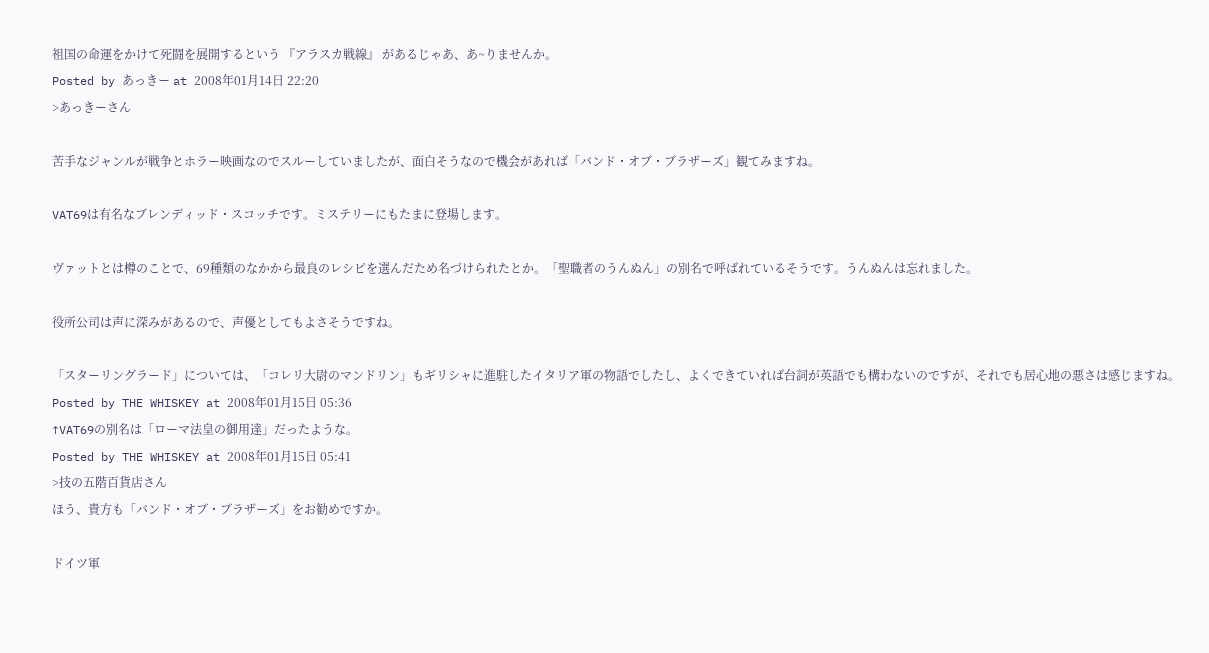祖国の命運をかけて死闘を展開するという 『アラスカ戦線』 があるじゃあ、あ~りませんか。
Posted by あっきー at 2008年01月14日 22:20
>あっきーさん

苦手なジャンルが戦争とホラー映画なのでスルーしていましたが、面白そうなので機会があれば「バンド・オブ・ブラザーズ」観てみますね。

VAT69は有名なブレンディッド・スコッチです。ミステリーにもたまに登場します。

ヴァットとは樽のことで、69種類のなかから最良のレシピを選んだため名づけられたとか。「聖職者のうんぬん」の別名で呼ばれているそうです。うんぬんは忘れました。

役所公司は声に深みがあるので、声優としてもよさそうですね。

「スターリングラード」については、「コレリ大尉のマンドリン」もギリシャに進駐したイタリア軍の物語でしたし、よくできていれば台詞が英語でも構わないのですが、それでも居心地の悪さは感じますね。
Posted by THE WHISKEY at 2008年01月15日 05:36
↑VAT69の別名は「ローマ法皇の御用達」だったような。
Posted by THE WHISKEY at 2008年01月15日 05:41
>技の五階百貨店さん
ほう、貴方も「バンド・オブ・ブラザーズ」をお勧めですか。

ドイツ軍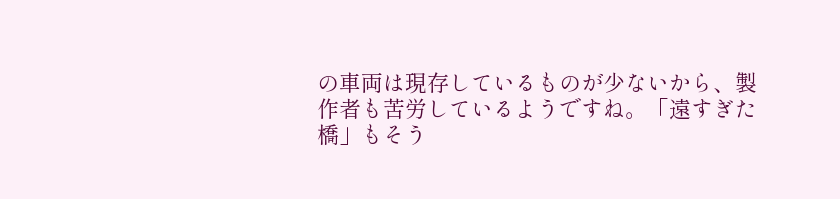の車両は現存しているものが少ないから、製作者も苦労しているようですね。「遠すぎた橋」もそう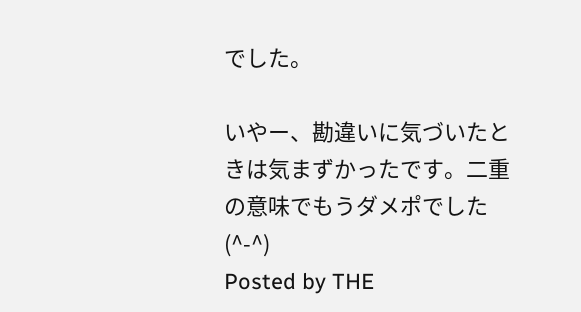でした。

いやー、勘違いに気づいたときは気まずかったです。二重の意味でもうダメポでした(^-^)
Posted by THE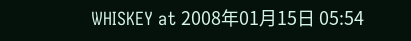WHISKEY at 2008年01月15日 05:54